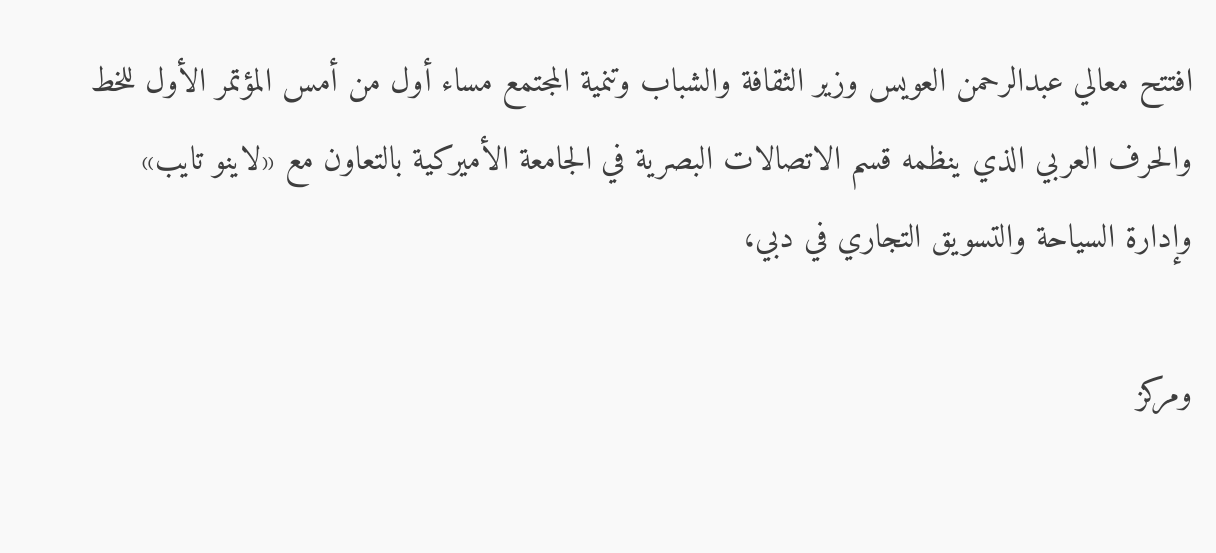افتتح معالي عبدالرحمن العويس وزير الثقافة والشباب وتنمية المجتمع مساء أول من أمس المؤتمر الأول للخط والحرف العربي الذي ينظمه قسم الاتصالات البصرية في الجامعة الأميركية بالتعاون مع «لاينو تايب» وإدارة السياحة والتسويق التجاري في دبي،

ومركز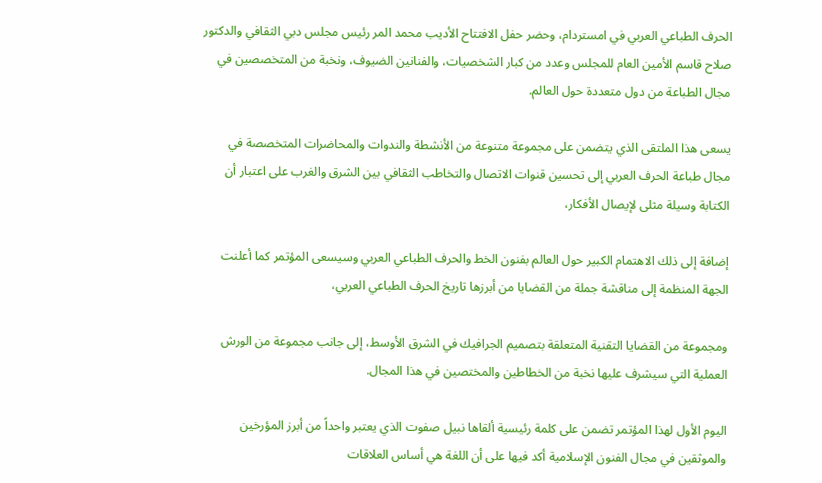الحرف الطباعي العربي في امستردام، وحضر حفل الافتتاح الأديب محمد المر رئيس مجلس دبي الثقافي والدكتور صلاح قاسم الأمين العام للمجلس وعدد من كبار الشخصيات، والفنانين الضيوف، ونخبة من المتخصصين في مجال الطباعة من دول متعددة حول العالم.

يسعى هذا الملتقى الذي يتضمن على مجموعة متنوعة من الأنشطة والندوات والمحاضرات المتخصصة في مجال طباعة الحرف العربي إلى تحسين قنوات الاتصال والتخاطب الثقافي بين الشرق والغرب على اعتبار أن الكتابة وسيلة مثلى لإيصال الأفكار،

إضافة إلى ذلك الاهتمام الكبير حول العالم بفنون الخط والحرف الطباعي العربي وسيسعى المؤتمر كما أعلنت الجهة المنظمة إلى مناقشة جملة من القضايا من أبرزها تاريخ الحرف الطباعي العربي،

ومجموعة من القضايا التقنية المتعلقة بتصميم الجرافيك في الشرق الأوسط، إلى جانب مجموعة من الورش العملية التي سيشرف عليها نخبة من الخطاطين والمختصين في هذا المجال.

اليوم الأول لهذا المؤتمر تضمن على كلمة رئيسية ألقاها نبيل صفوت الذي يعتبر واحداً من أبرز المؤرخين والموثقين في مجال الفنون الإسلامية أكد فيها على أن اللغة هي أساس العلاقات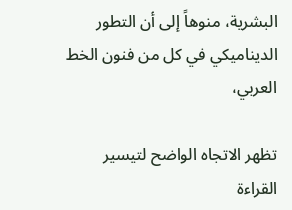البشرية، منوهاً إلى أن التطور الديناميكي في كل من فنون الخط العربي،

تظهر الاتجاه الواضح لتيسير القراءة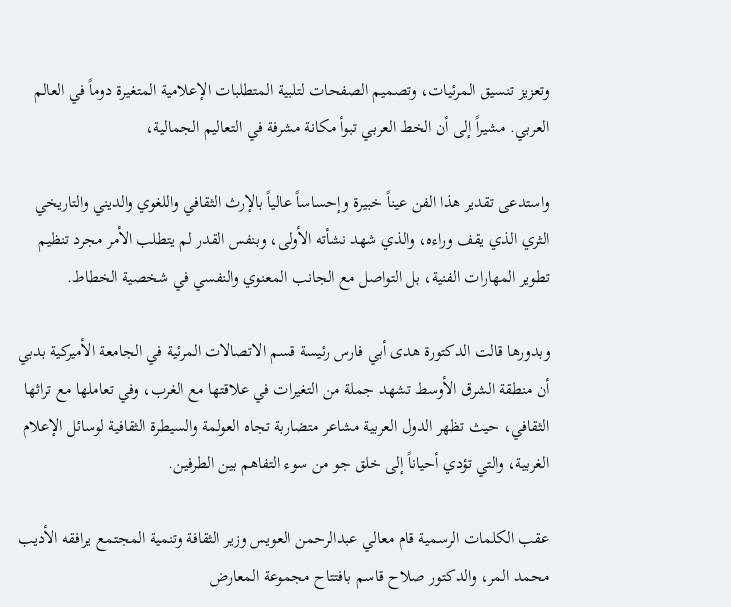وتعزيز تنسيق المرئيات، وتصميم الصفحات لتلبية المتطلبات الإعلامية المتغيرة دوماً في العالم العربي. مشيراً إلى أن الخط العربي تبوأ مكانة مشرفة في التعاليم الجمالية،

واستدعى تقدير هذا الفن عيناً خبيرة وإحساساً عالياً بالإرث الثقافي واللغوي والديني والتاريخي الثري الذي يقف وراءه، والذي شهد نشأته الأولى، وبنفس القدر لم يتطلب الأمر مجرد تنظيم تطوير المهارات الفنية، بل التواصل مع الجانب المعنوي والنفسي في شخصية الخطاط.

وبدورها قالت الدكتورة هدى أبي فارس رئيسة قسم الاتصالات المرئية في الجامعة الأميركية بدبي أن منطقة الشرق الأوسط تشهد جملة من التغيرات في علاقتها مع الغرب، وفي تعاملها مع تراثها الثقافي، حيث تظهر الدول العربية مشاعر متضاربة تجاه العولمة والسيطرة الثقافية لوسائل الإعلام الغربية، والتي تؤدي أحياناً إلى خلق جو من سوء التفاهم بين الطرفين.

عقب الكلمات الرسمية قام معالي عبدالرحمن العويس وزير الثقافة وتنمية المجتمع يرافقه الأديب محمد المر، والدكتور صلاح قاسم بافتتاح مجموعة المعارض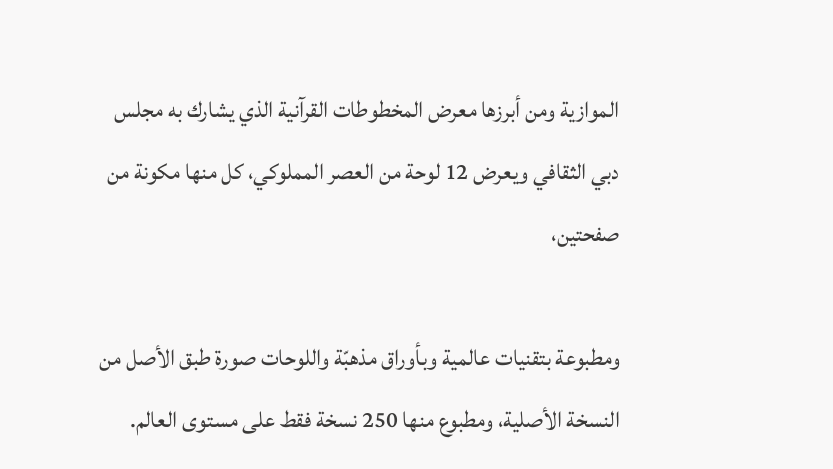الموازية ومن أبرزها معرض المخطوطات القرآنية الذي يشارك به مجلس دبي الثقافي ويعرض 12 لوحة من العصر المملوكي، كل منها مكونة من صفحتين،

ومطبوعة بتقنيات عالمية وبأوراق مذهبّة واللوحات صورة طبق الأصل من النسخة الأصلية، ومطبوع منها 250 نسخة فقط على مستوى العالم.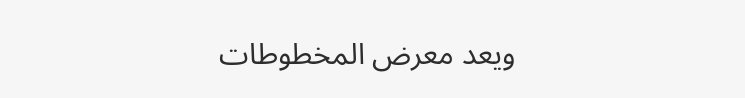ويعد معرض المخطوطات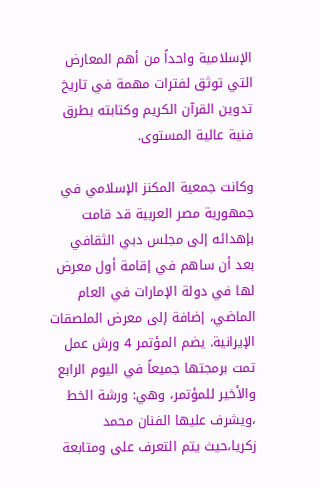الإسلامية واحداً من أهم المعارض التي توثق لفترات مهمة في تاريخ تدوين القرآن الكريم وكتابته بطرق فنية عالية المستوى.

وكانت جمعية المكنز الإسلامي في جمهورية مصر العربية قد قامت بإهدائه إلى مجلس دبي الثقافي بعد أن ساهم في إقامة أول معرض لها في دولة الإمارات في العام الماضي، إضافة إلى معرض الملصقات الإيرانية. يضم المؤتمر 4 ورش عمل تمت برمجتها جميعاً في اليوم الرابع والأخير للمؤتمر، وهي: ورشة الخط ،ويشرف عليها الفنان محمد زكريا،حيث يتم التعرف على ومتابعة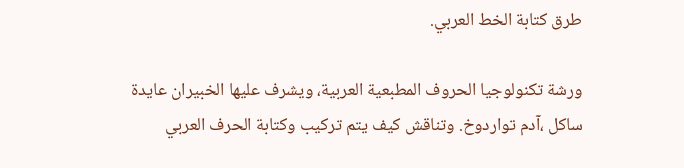طرق كتابة الخط العربي.

ورشة تكنولوجيا الحروف المطبعية العربية، ويشرف عليها الخبيران عايدة ساكل ،آدم تواردوخ. وتناقش كيف يتم تركيب وكتابة الحرف العربي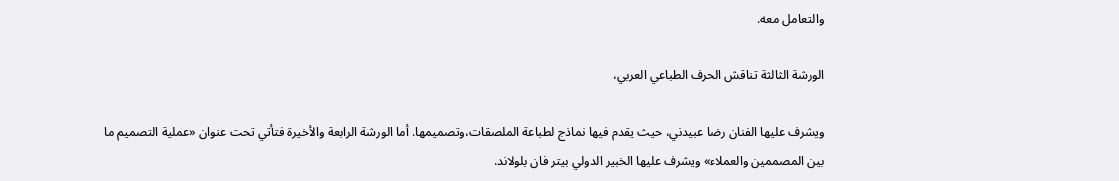والتعامل معه.

الورشة الثالثة تناقش الحرف الطباعي العربي،

ويشرف عليها الفنان رضا عبيدني، حيث يقدم فيها نماذج لطباعة الملصقات،وتصميمها. أما الورشة الرابعة والأخيرة فتأتي تحت عنوان «عملية التصميم ما بين المصممين والعملاء» ويشرف عليها الخبير الدولي بيتر فان بلولاند.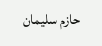حازم سليمان